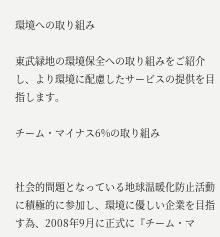環境への取り組み

東武緑地の環境保全への取り組みをご紹介し、より環境に配慮したサービスの提供を目指します。

チーム・マイナス6%の取り組み


社会的問題となっている地球温暖化防止活動に積極的に参加し、環境に優しい企業を目指す為、2008年9月に正式に『チーム・マ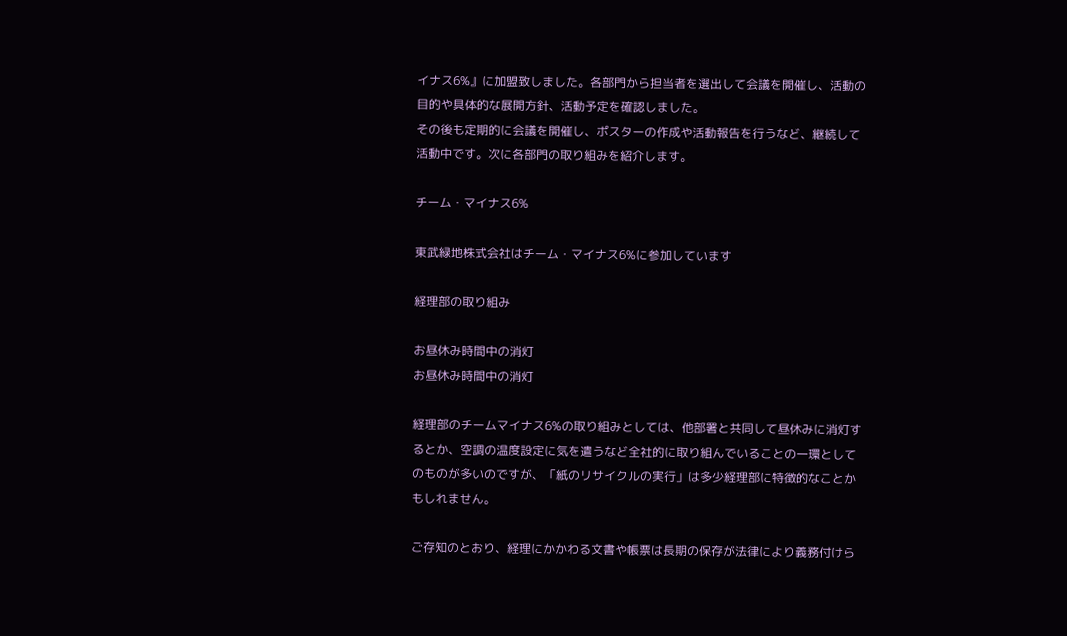イナス6%』に加盟致しました。各部門から担当者を選出して会議を開催し、活動の目的や具体的な展開方針、活動予定を確認しました。
その後も定期的に会議を開催し、ポスターの作成や活動報告を行うなど、継続して活動中です。次に各部門の取り組みを紹介します。

チーム・マイナス6%

東武緑地株式会社はチーム・マイナス6%に参加しています

経理部の取り組み

お昼休み時間中の消灯
お昼休み時間中の消灯

経理部のチームマイナス6%の取り組みとしては、他部署と共同して昼休みに消灯するとか、空調の温度設定に気を遣うなど全社的に取り組んでいることの一環としてのものが多いのですが、「紙のリサイクルの実行」は多少経理部に特徴的なことかもしれません。

ご存知のとおり、経理にかかわる文書や帳票は長期の保存が法律により義務付けら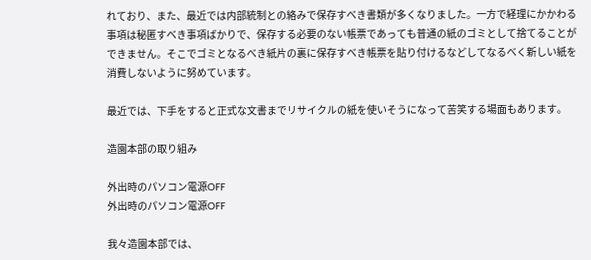れており、また、最近では内部統制との絡みで保存すべき書類が多くなりました。一方で経理にかかわる事項は秘匿すべき事項ばかりで、保存する必要のない帳票であっても普通の紙のゴミとして捨てることができません。そこでゴミとなるべき紙片の裏に保存すべき帳票を貼り付けるなどしてなるべく新しい紙を消費しないように努めています。

最近では、下手をすると正式な文書までリサイクルの紙を使いそうになって苦笑する場面もあります。

造園本部の取り組み

外出時のパソコン電源OFF
外出時のパソコン電源OFF

我々造園本部では、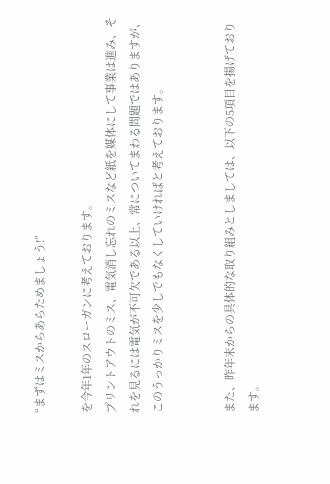“まずはミスからあらためましょう!”

を今年1年のスローガンに考えております。
プリントアウトのミス、電気消し忘れのミスなど紙を媒体にして事業は進み、それを見るには電気が不可欠である以上、常についてまわる問題ではありますが、このうっかりミスを少しでもなくしていければと考えております。


また、昨年末からの具体的な取り組みとしましては、以下の5項目を揚げております。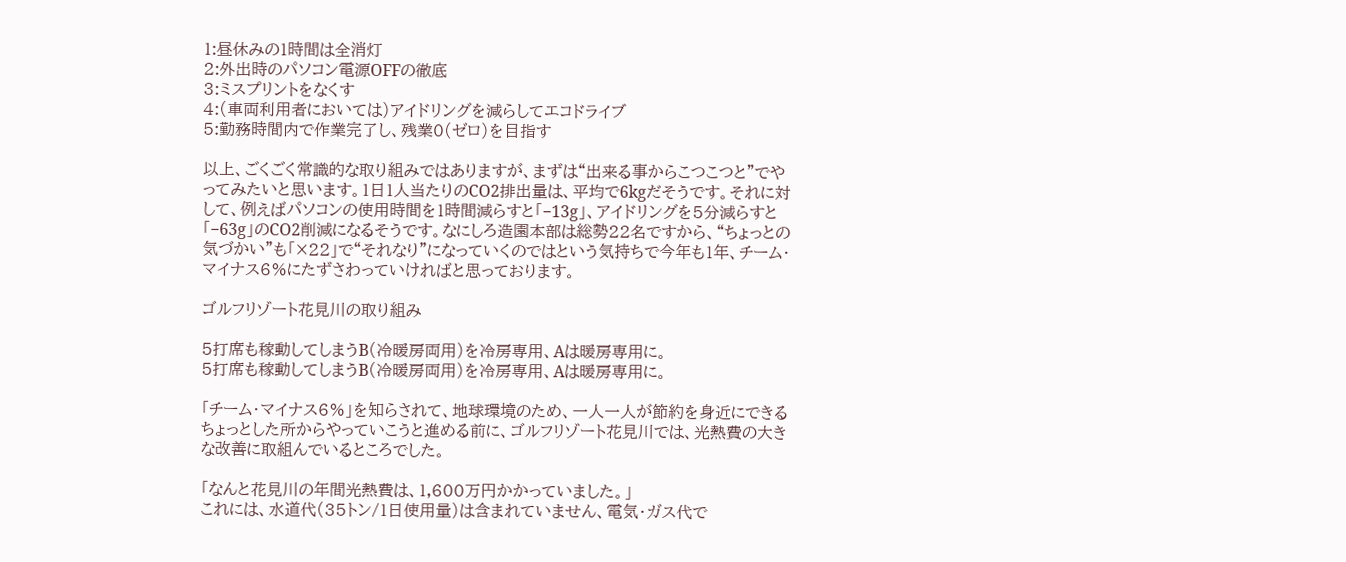1:昼休みの1時間は全消灯
2:外出時のパソコン電源OFFの徹底
3:ミスプリントをなくす
4:(車両利用者においては)アイドリングを減らしてエコドライブ
5:勤務時間内で作業完了し、残業0(ゼロ)を目指す

以上、ごくごく常識的な取り組みではありますが、まずは“出来る事からこつこつと”でやってみたいと思います。1日1人当たりのCO2排出量は、平均で6kgだそうです。それに対して、例えばパソコンの使用時間を1時間減らすと「−13g」、アイドリングを5分減らすと「−63g」のCO2削減になるそうです。なにしろ造園本部は総勢22名ですから、“ちょっとの気づかい”も「×22」で“それなり”になっていくのではという気持ちで今年も1年、チーム・マイナス6%にたずさわっていければと思っております。

ゴルフリゾート花見川の取り組み

5打席も稼動してしまうB(冷暖房両用)を冷房専用、Aは暖房専用に。
5打席も稼動してしまうB(冷暖房両用)を冷房専用、Aは暖房専用に。

「チーム・マイナス6%」を知らされて、地球環境のため、一人一人が節約を身近にできるちょっとした所からやっていこうと進める前に、ゴルフリゾート花見川では、光熱費の大きな改善に取組んでいるところでした。

「なんと花見川の年間光熱費は、1,600万円かかっていました。」
これには、水道代(35トン/1日使用量)は含まれていません、電気・ガス代で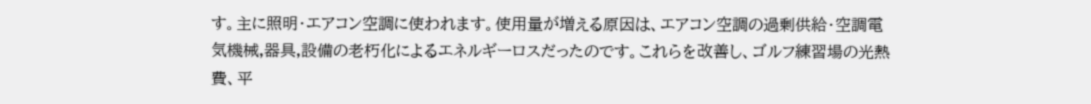す。主に照明・エアコン空調に使われます。使用量が増える原因は、エアコン空調の過剰供給・空調電気機械,器具,設備の老朽化によるエネルギーロスだったのです。これらを改善し、ゴルフ練習場の光熱費、平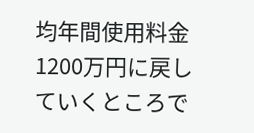均年間使用料金1200万円に戻していくところで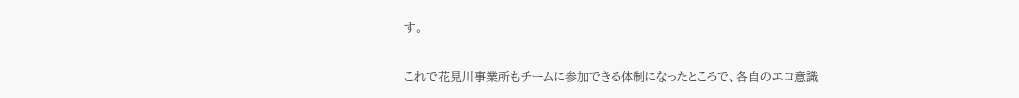す。

これで花見川事業所もチームに参加できる体制になったところで、各自のエコ意識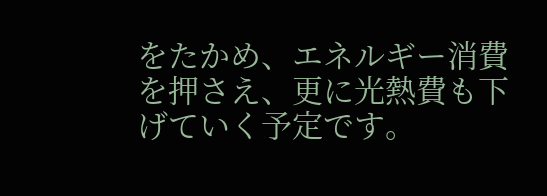をたかめ、エネルギー消費を押さえ、更に光熱費も下げていく予定です。